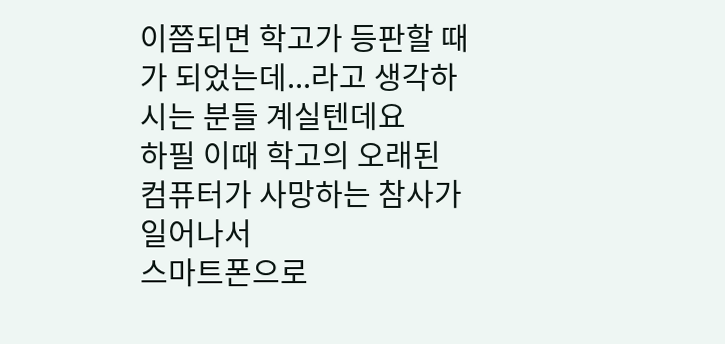이쯤되면 학고가 등판할 때가 되었는데...라고 생각하시는 분들 계실텐데요
하필 이때 학고의 오래된 컴퓨터가 사망하는 참사가 일어나서
스마트폰으로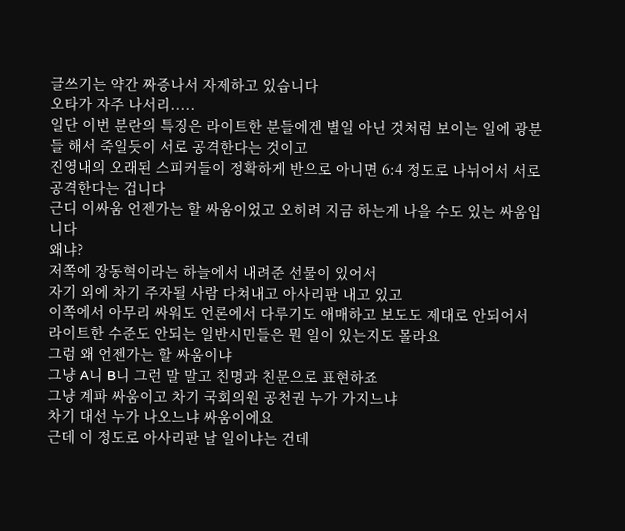글쓰기는 약간 짜증나서 자제하고 있습니다
오타가 자주 나서리.....
일단 이번 분란의 특징은 라이트한 분들에겐 별일 아닌 것처럼 보이는 일에 광분들 해서 죽일듯이 서로 공격한다는 것이고
진영내의 오래된 스피커들이 정확하게 반으로 아니면 6:4 정도로 나뉘어서 서로 공격한다는 겁니다
근디 이싸움 언젠가는 할 싸움이었고 오히려 지금 하는게 나을 수도 있는 싸움입니다
왜냐?
저쪽에 장동혁이라는 하늘에서 내려준 선물이 있어서
자기 외에 차기 주자될 사람 다쳐내고 아사리판 내고 있고
이쪽에서 아무리 싸워도 언론에서 다루기도 애매하고 보도도 제대로 안되어서 라이트한 수준도 안되는 일반시민들은 뭔 일이 있는지도 몰라요
그럼 왜 언젠가는 할 싸움이냐
그냥 A니 B니 그런 말 말고 친명과 친문으로 표현하죠
그냥 계파 싸움이고 차기 국회의원 공천권 누가 가지느냐
차기 대선 누가 나오느냐 싸움이에요
근데 이 정도로 아사리판 날 일이냐는 건데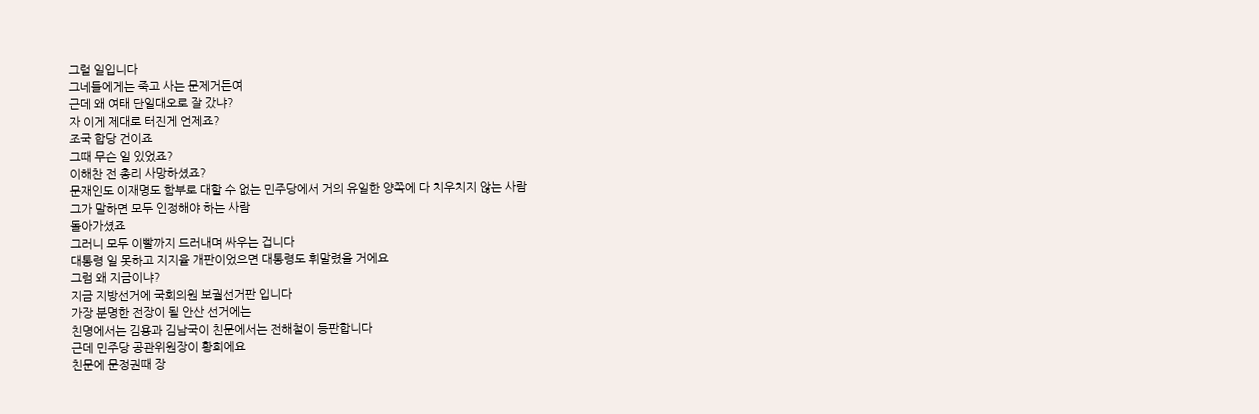그럴 일입니다
그네들에게는 죽고 사는 문제거든여
근데 왜 여태 단일대오로 잘 갔냐?
자 이게 제대로 터진게 언제죠?
조국 합당 건이죠
그때 무슨 일 있었죠?
이해찬 전 총리 사망하셨죠?
문재인도 이재명도 함부로 대할 수 없는 민주당에서 거의 유일한 양쪽에 다 치우치지 않는 사람
그가 말하면 모두 인정해야 하는 사람
돌아가셨죠
그러니 모두 이빨까지 드러내며 싸우는 겁니다
대통령 일 못하고 지지율 개판이었으면 대통령도 휘말렸을 거에요
그럼 왜 지금이냐?
지금 지방선거에 국회의원 보궐선거판 입니다
가장 분명한 전장이 될 안산 선거에는
친명에서는 김용과 김남국이 친문에서는 전해철이 등판합니다
근데 민주당 공관위원장이 황희에요
친문에 문정권때 장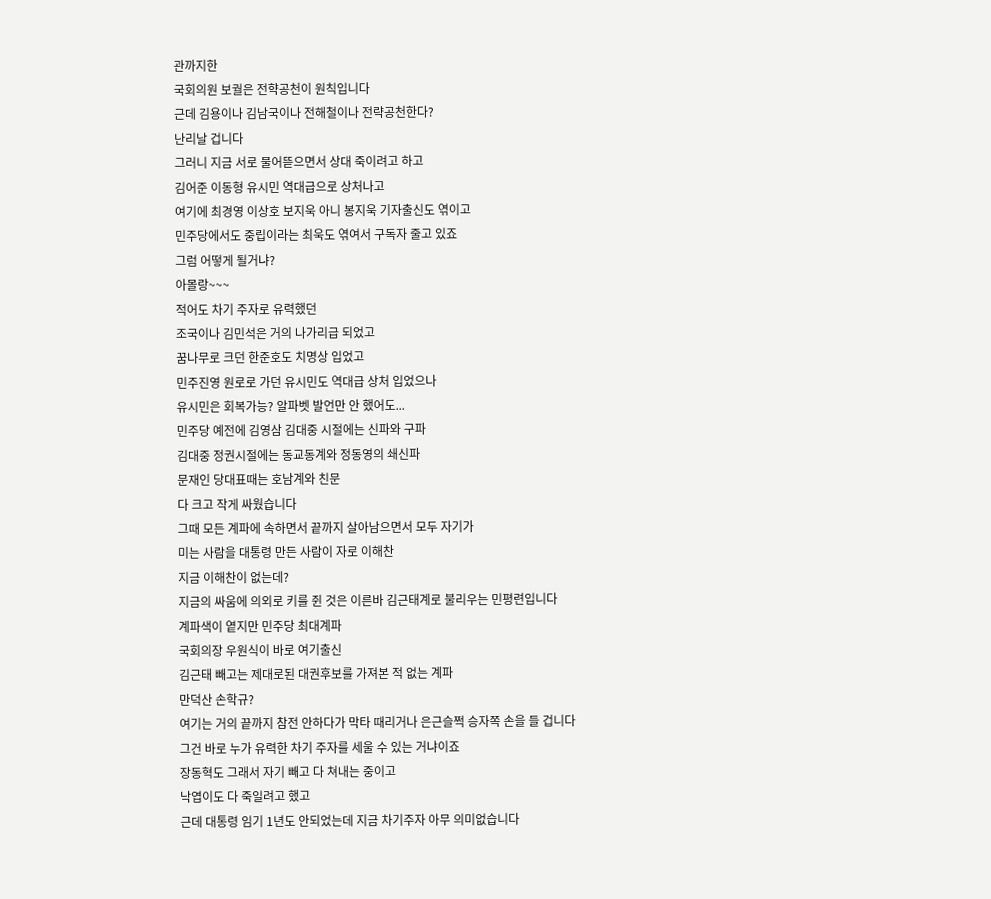관까지한
국회의원 보궐은 전햑공천이 원칙입니다
근데 김용이나 김남국이나 전해철이나 전략공천한다?
난리날 겁니다
그러니 지금 서로 물어뜯으면서 상대 죽이려고 하고
김어준 이동형 유시민 역대급으로 상처나고
여기에 최경영 이상호 보지욱 아니 봉지욱 기자출신도 엮이고
민주당에서도 중립이라는 최욱도 엮여서 구독자 줄고 있죠
그럼 어떻게 될거냐?
아몰랑~~~
적어도 차기 주자로 유력했던
조국이나 김민석은 거의 나가리급 되었고
꿈나무로 크던 한준호도 치명상 입었고
민주진영 원로로 가던 유시민도 역대급 상처 입었으나
유시민은 회복가능? 알파벳 발언만 안 했어도...
민주당 예전에 김영삼 김대중 시절에는 신파와 구파
김대중 정권시절에는 동교동계와 정동영의 쇄신파
문재인 당대표때는 호남계와 친문
다 크고 작게 싸웠습니다
그때 모든 계파에 속하면서 끝까지 살아남으면서 모두 자기가
미는 사람을 대통령 만든 사람이 자로 이해찬
지금 이해찬이 없는데?
지금의 싸움에 의외로 키를 쥔 것은 이른바 김근태계로 불리우는 민평련입니다
계파색이 옅지만 민주당 최대계파
국회의장 우원식이 바로 여기출신
김근태 빼고는 제대로된 대권후보를 가져본 적 없는 계파
만덕산 손학규?
여기는 거의 끝까지 참전 안하다가 막타 때리거나 은근슬쩍 승자쪽 손을 들 겁니다
그건 바로 누가 유력한 차기 주자를 세울 수 있는 거냐이죠
장동혁도 그래서 자기 빼고 다 쳐내는 중이고
낙엽이도 다 죽일려고 했고
근데 대통령 임기 1년도 안되었는데 지금 차기주자 아무 의미없습니다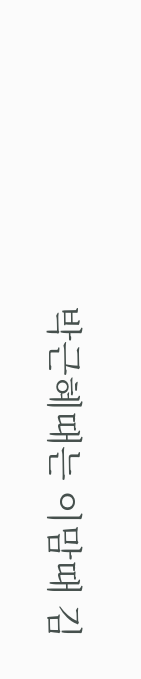박근혜때는 이맘때 김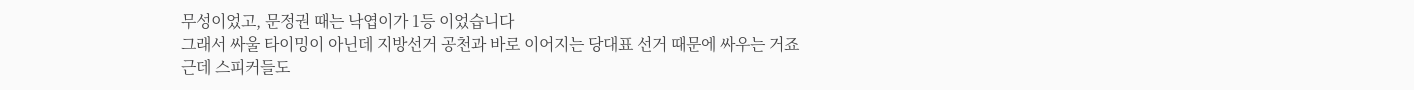무성이었고, 문정권 때는 낙엽이가 1등 이었습니다
그래서 싸울 타이밍이 아닌데 지방선거 공천과 바로 이어지는 당대표 선거 때문에 싸우는 거죠
근데 스피커들도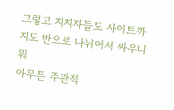그렇고 지지자들도 사이트까지도 반으로 나뉘어서 싸우니 뭐
아무튼 주관적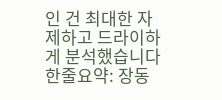인 건 최대한 자제하고 드라이하게 분석했습니다
한줄요약: 장동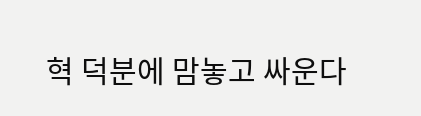혁 덕분에 맘놓고 싸운다